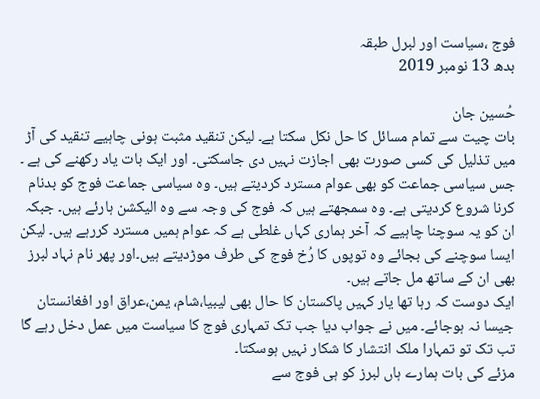فوج ،سیاست اور لبرل طبقہ
بدھ 13 نومبر 2019

حُسین جان
بات چیت سے تمام مسائل کا حل نکل سکتا ہے۔ لیکن تنقید مثبت ہونی چاہیے تنقید کی آڑ میں تذلیل کی کسی صورت بھی اجازت نہیں دی جاسکتی۔ اور ایک بات یاد رکھنے کی ہے ۔ جس سیاسی جماعت کو بھی عوام مسترد کردیتے ہیں۔ وہ سیاسی جماعت فوج کو بدنام کرنا شروع کردیتی ہے۔ وہ سمجھتے ہیں کہ فوج کی وجہ سے وہ الیکشن ہارئے ہیں۔ جبکہ ان کو یہ سوچنا چاہیے کہ آخر ہماری کہاں غلطی ہے کہ عوام ہمیں مسترد کررہے ہیں۔ لیکن ایسا سوچنے کی بجائے وہ توپوں کا رُخ فوج کی طرف موڑدیتے ہیں۔اور پھر نام نہاد لبرز بھی ان کے ساتھ مل جاتے ہیں۔
ایک دوست کہ رہا تھا یار کہیں پاکستان کا حال بھی لیبیا،شام، یمن،عراق اور افغانستان جیسا نہ ہوجائے۔ میں نے جواب دیا جب تک تمہاری فوج کا سیاست میں عمل دخل رہے گا تب تک تو تمہارا ملک انتشار کا شکار نہیں ہوسکتا۔
مزئے کی بات ہمارے ہاں لبرز کو ہی فوج سے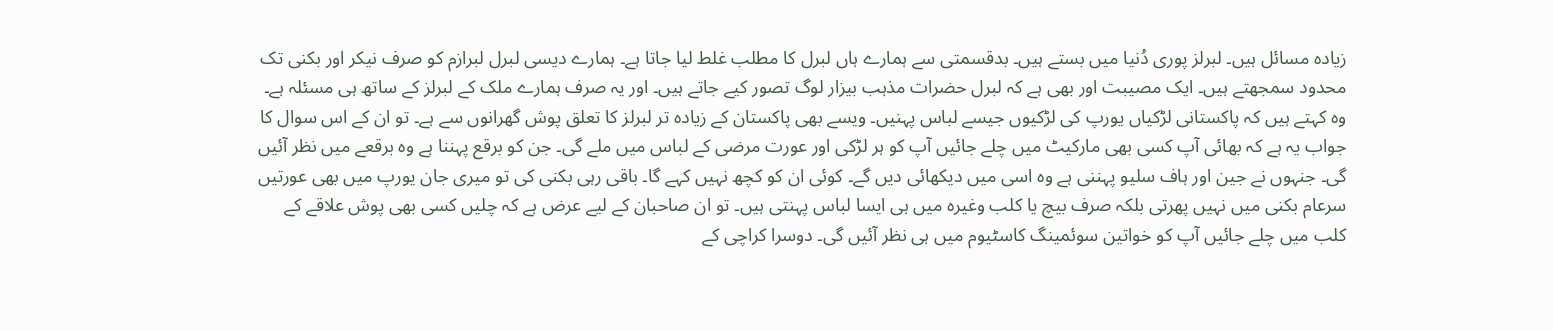زیادہ مسائل ہیں۔ لبرلز پوری دُنیا میں بستے ہیں۔ بدقسمتی سے ہمارے ہاں لبرل کا مطلب غلط لیا جاتا ہے۔ ہمارے دیسی لبرل لبرازم کو صرف نیکر اور بکنی تک محدود سمجھتے ہیں۔ ایک مصیبت اور بھی ہے کہ لبرل حضرات مذہب بیزار لوگ تصور کیے جاتے ہیں۔ اور یہ صرف ہمارے ملک کے لبرلز کے ساتھ ہی مسئلہ ہے۔ وہ کہتے ہیں کہ پاکستانی لڑکیاں یورپ کی لڑکیوں جیسے لباس پہنیں۔ ویسے بھی پاکستان کے زیادہ تر لبرلز کا تعلق پوش گھرانوں سے ہے۔ تو ان کے اس سوال کا جواب یہ ہے کہ بھائی آپ کسی بھی مارکیٹ میں چلے جائیں آپ کو ہر لڑکی اور عورت مرضی کے لباس میں ملے گی۔ جن کو برقع پہننا ہے وہ برقعے میں نظر آئیں گی۔ جنہوں نے جین اور ہاف سلیو پہننی ہے وہ اسی میں دیکھائی دیں گے۔ کوئی ان کو کچھ نہیں کہے گا۔ باقی رہی بکنی کی تو میری جان یورپ میں بھی عورتیں سرعام بکنی میں نہیں پھرتی بلکہ صرف بیچ یا کلب وغیرہ میں ہی ایسا لباس پہنتی ہیں۔ تو ان صاحبان کے لیے عرض ہے کہ چلیں کسی بھی پوش علاقے کے کلب میں چلے جائیں آپ کو خواتین سوئمینگ کاسٹیوم میں ہی نظر آئیں گی۔ دوسرا کراچی کے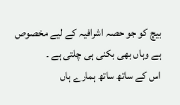بیچ کو جو حصہ اشرافیہ کے لیے مخصوص ہے وہاں بھی بکنی ہی چلتی ہے ۔
اس کے ساتھ ساتھ ہمارے ہاں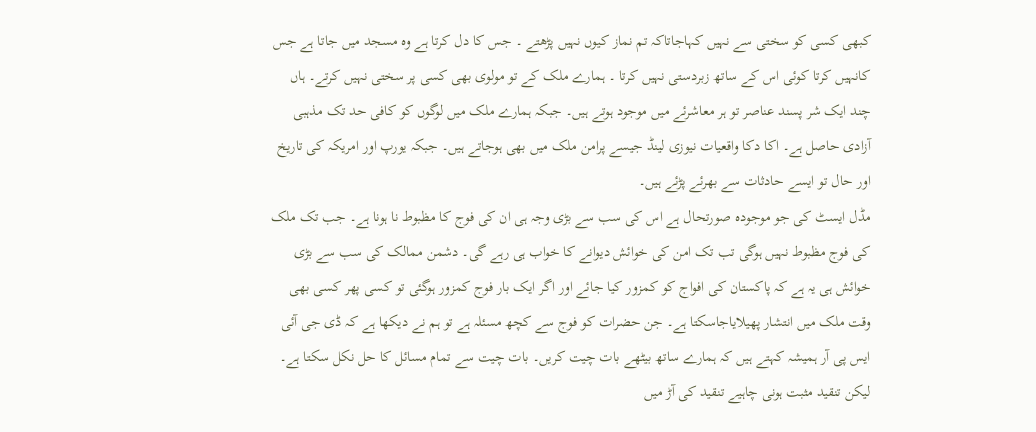کبھی کسی کو سختی سے نہیں کہاجاتاکہ تم نماز کیوں نہیں پڑھتے ۔ جس کا دل کرتا ہے وہ مسجد میں جاتا ہے جس کانہیں کرتا کوئی اس کے ساتھ زبردستی نہیں کرتا ۔ ہمارے ملک کے تو مولوی بھی کسی پر سختی نہیں کرتے۔ ہاں چند ایک شر پسند عناصر تو ہر معاشرئے میں موجود ہوتے ہیں۔ جبکہ ہمارے ملک میں لوگوں کو کافی حد تک مذہبی آزادی حاصل ہے۔ اکا دکا واقعیات نیوزی لینڈ جیسے پرامن ملک میں بھی ہوجاتے ہیں۔ جبکہ یورپ اور امریکہ کی تاریخ اور حال تو ایسے حادثات سے بھرئے پڑئے ہیں۔
مڈل ایسٹ کی جو موجودہ صورتحال ہے اس کی سب سے بڑی وجہ ہی ان کی فوج کا مظبوط نا ہونا ہے۔ جب تک ملک کی فوج مظبوط نہیں ہوگی تب تک امن کی خوائش دیوانے کا خواب ہی رہے گی۔ دشمن ممالک کی سب سے بڑی خوائش ہی یہ ہے کہ پاکستان کی افواج کو کمزور کیا جائے اور اگر ایک بار فوج کمزور ہوگئی تو کسی پھر کسی بھی وقت ملک میں انتشار پھیلایاجاسکتا ہے۔ جن حضرات کو فوج سے کچھ مسئلہ ہے تو ہم نے دیکھا ہے کہ ڈی جی آئی ایس پی آر ہمیشہ کہتے ہیں کہ ہمارے ساتھ بیٹھے بات چیت کریں۔ بات چیت سے تمام مسائل کا حل نکل سکتا ہے۔ لیکن تنقید مثبت ہونی چاہیے تنقید کی آڑ میں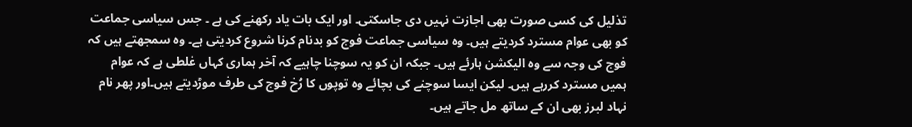تذلیل کی کسی صورت بھی اجازت نہیں دی جاسکتی۔ اور ایک بات یاد رکھنے کی ہے ۔ جس سیاسی جماعت کو بھی عوام مسترد کردیتے ہیں۔ وہ سیاسی جماعت فوج کو بدنام کرنا شروع کردیتی ہے۔ وہ سمجھتے ہیں کہ فوج کی وجہ سے وہ الیکشن ہارئے ہیں۔ جبکہ ان کو یہ سوچنا چاہیے کہ آخر ہماری کہاں غلطی ہے کہ عوام ہمیں مسترد کررہے ہیں۔ لیکن ایسا سوچنے کی بچائے وہ توپوں کا رُخ فوج کی طرف موڑدیتے ہیں۔اور پھر نام نہاد لبرز بھی ان کے ساتھ مل جاتے ہیں۔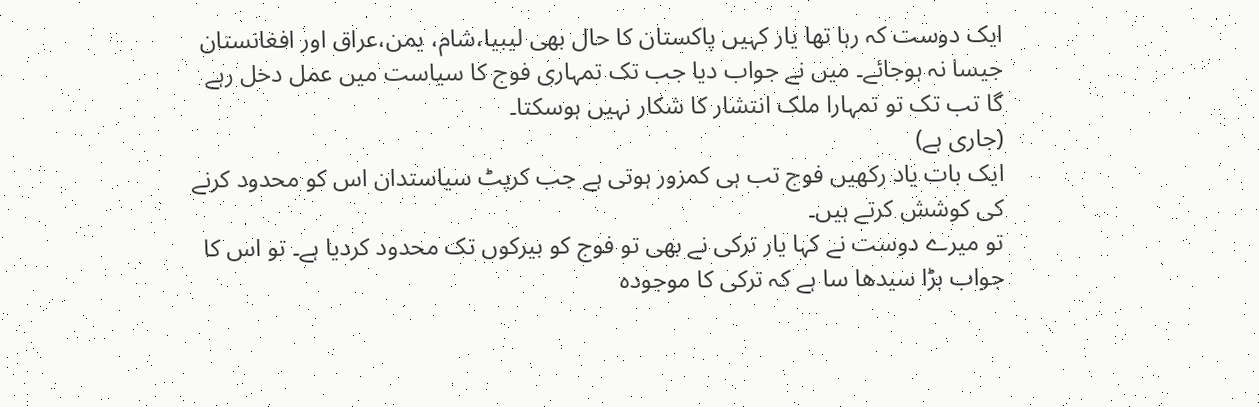ایک دوست کہ رہا تھا یار کہیں پاکستان کا حال بھی لیبیا،شام، یمن،عراق اور افغانستان جیسا نہ ہوجائے۔ میں نے جواب دیا جب تک تمہاری فوج کا سیاست میں عمل دخل رہے گا تب تک تو تمہارا ملک انتشار کا شکار نہیں ہوسکتا۔
(جاری ہے)
ایک بات یاد رکھیں فوج تب ہی کمزور ہوتی ہے جب کرپٹ سیاستدان اس کو محدود کرنے کی کوشش کرتے ہیں۔
تو میرے دوست نے کہا یار ترکی نے بھی تو فوج کو بیرکوں تک محدود کردیا ہے۔ تو اس کا جواب بڑا سیدھا سا ہے کہ ترکی کا موجودہ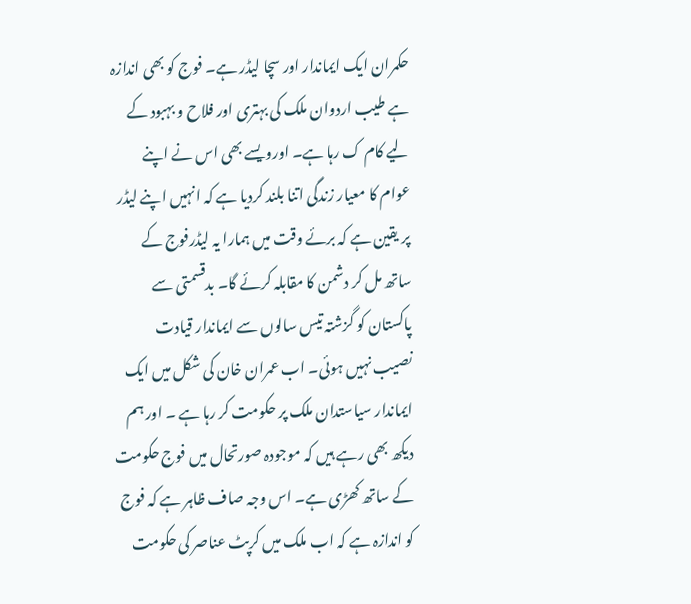حکمران ایک ایماندار اور سچا لیڈر ہے۔ فوج کو بھی اندازہ ہے طیب اردوان ملک کی بہتری اور فلاح و بہبود کے لیے کام ک رہا ہے۔ اورویسے بھی اس نے اپنے عوام کا معیار زندگی اتنا بلند کردیا ہے کہ انہیں اپنے لیڈر پر یقین ہے کہ برئے وقت میں ہمارا یہ لیڈرفوج کے ساتھ مل کر دشمن کا مقابلہ کرئے گا۔ بدقسمتی سے پاکستان کو گزشتہ تیس سالوں سے ایماندار قیادت نصیب نہیں ہوئی۔ اب عمران خان کی شکل میں ایک ایماندار سیاستدان ملک پر حکومت کر رہا ہے ۔ اور ہم دیکھ بھی رہے ہیں کہ موجودہ صورتحال میں فوج حکومت کے ساتھ کھڑی ہے۔ اس وجہ صاف ظاہر ہے کہ فوج کو اندازہ ہے کہ اب ملک میں کرپٹ عناصر کی حکومت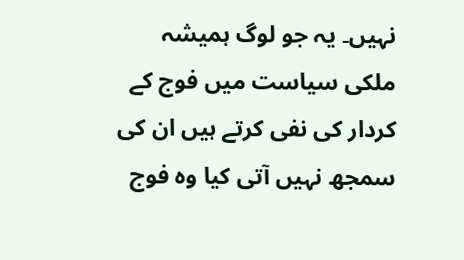نہیں۔ یہ جو لوگ ہمیشہ ملکی سیاست میں فوج کے کردار کی نفی کرتے ہیں ان کی سمجھ نہیں آتی کیا وہ فوج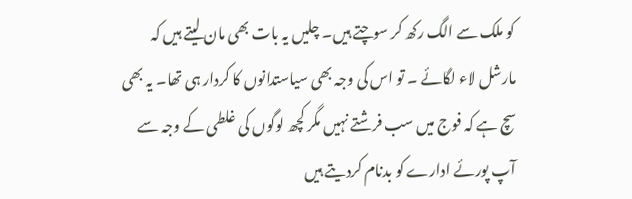کو ملک سے الگ رکھ کر سوچتے ہیں۔ چلیں یہ بات بھی مان لیتے ہیں کہ مارشل لاء لگائے ۔ تو اس کی وجہ بھی سیاستدانوں کا کردار ہی تھا۔ یہ بھی سچ ہے کہ فوج میں سب فرشتے نہیں مگر کچھ لوگوں کی غلطی کے وجہ سے آپ پورئے ادارے کو بدنام کردیتے ہیں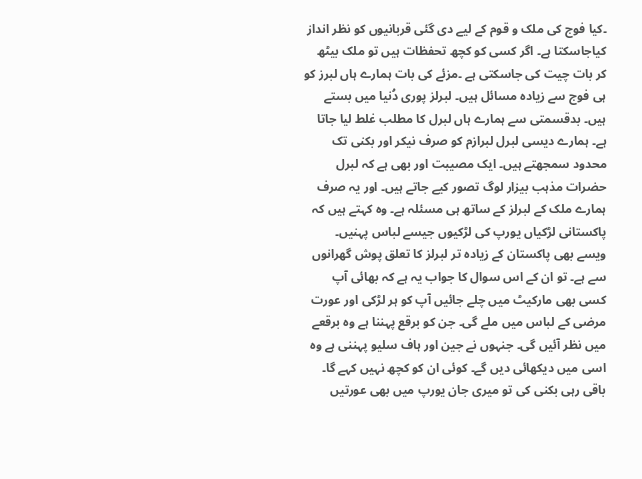۔کیا فوج کی ملک و قوم کے لیے دی گئی قربانیوں کو نظر انداز کیاجاسکتا ہے۔ اگر کسی کو کچھ تحفظات ہیں تو ملک بیٹھ کر بات چیت کی جاسکتی ہے ۔مزئے کی بات ہمارے ہاں لبرز کو ہی فوج سے زیادہ مسائل ہیں۔ لبرلز پوری دُنیا میں بستے ہیں۔ بدقسمتی سے ہمارے ہاں لبرل کا مطلب غلط لیا جاتا ہے۔ ہمارے دیسی لبرل لبرازم کو صرف نیکر اور بکنی تک محدود سمجھتے ہیں۔ ایک مصیبت اور بھی ہے کہ لبرل حضرات مذہب بیزار لوگ تصور کیے جاتے ہیں۔ اور یہ صرف ہمارے ملک کے لبرلز کے ساتھ ہی مسئلہ ہے۔ وہ کہتے ہیں کہ پاکستانی لڑکیاں یورپ کی لڑکیوں جیسے لباس پہنیں۔ ویسے بھی پاکستان کے زیادہ تر لبرلز کا تعلق پوش گھرانوں سے ہے۔ تو ان کے اس سوال کا جواب یہ ہے کہ بھائی آپ کسی بھی مارکیٹ میں چلے جائیں آپ کو ہر لڑکی اور عورت مرضی کے لباس میں ملے گی۔ جن کو برقع پہننا ہے وہ برقعے میں نظر آئیں گی۔ جنہوں نے جین اور ہاف سلیو پہننی ہے وہ اسی میں دیکھائی دیں گے۔ کوئی ان کو کچھ نہیں کہے گا۔ باقی رہی بکنی کی تو میری جان یورپ میں بھی عورتیں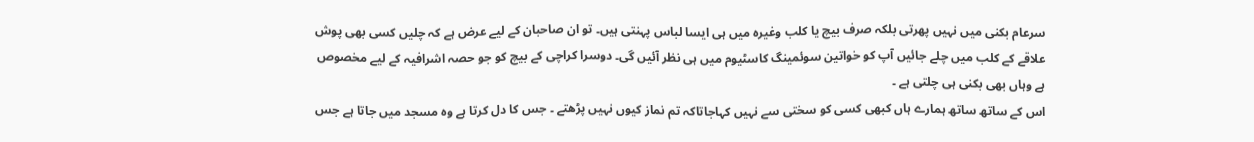سرعام بکنی میں نہیں پھرتی بلکہ صرف بیچ یا کلب وغیرہ میں ہی ایسا لباس پہنتی ہیں۔ تو ان صاحبان کے لیے عرض ہے کہ چلیں کسی بھی پوش علاقے کے کلب میں چلے جائیں آپ کو خواتین سوئمینگ کاسٹیوم میں ہی نظر آئیں گی۔ دوسرا کراچی کے بیچ کو جو حصہ اشرافیہ کے لیے مخصوص ہے وہاں بھی بکنی ہی چلتی ہے ۔
اس کے ساتھ ساتھ ہمارے ہاں کبھی کسی کو سختی سے نہیں کہاجاتاکہ تم نماز کیوں نہیں پڑھتے ۔ جس کا دل کرتا ہے وہ مسجد میں جاتا ہے جس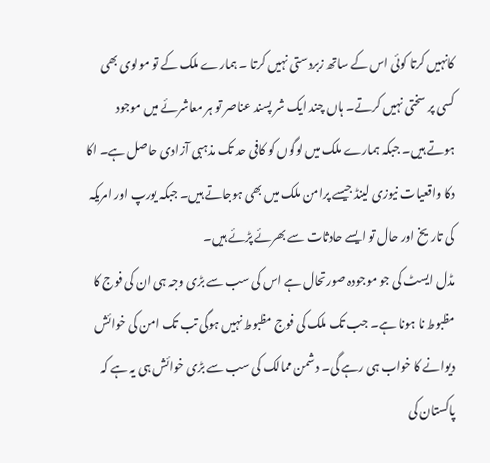کانہیں کرتا کوئی اس کے ساتھ زبردستی نہیں کرتا ۔ ہمارے ملک کے تو مولوی بھی کسی پر سختی نہیں کرتے۔ ہاں چند ایک شر پسند عناصر تو ہر معاشرئے میں موجود ہوتے ہیں۔ جبکہ ہمارے ملک میں لوگوں کو کافی حد تک مذہبی آزادی حاصل ہے۔ اکا دکا واقعیات نیوزی لینڈ جیسے پرامن ملک میں بھی ہوجاتے ہیں۔ جبکہ یورپ اور امریکہ کی تاریخ اور حال تو ایسے حادثات سے بھرئے پڑئے ہیں۔
مڈل ایسٹ کی جو موجودہ صورتحال ہے اس کی سب سے بڑی وجہ ہی ان کی فوج کا مظبوط نا ہونا ہے۔ جب تک ملک کی فوج مظبوط نہیں ہوگی تب تک امن کی خوائش دیوانے کا خواب ہی رہے گی۔ دشمن ممالک کی سب سے بڑی خوائش ہی یہ ہے کہ پاکستان کی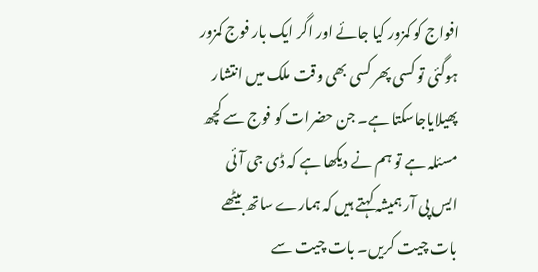افواج کو کمزور کیا جائے اور اگر ایک بار فوج کمزور ہوگئی تو کسی پھر کسی بھی وقت ملک میں انتشار پھیلایاجاسکتا ہے۔ جن حضرات کو فوج سے کچھ مسئلہ ہے تو ہم نے دیکھا ہے کہ ڈی جی آئی ایس پی آر ہمیشہ کہتے ہیں کہ ہمارے ساتھ بیٹھے بات چیت کریں۔ بات چیت سے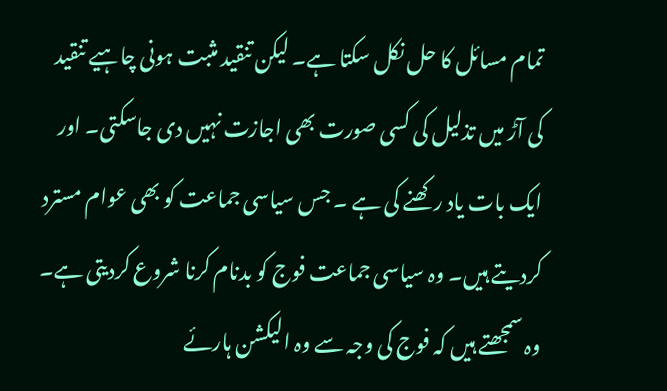تمام مسائل کا حل نکل سکتا ہے۔ لیکن تنقید مثبت ہونی چاہیے تنقید کی آڑ میں تذلیل کی کسی صورت بھی اجازت نہیں دی جاسکتی۔ اور ایک بات یاد رکھنے کی ہے ۔ جس سیاسی جماعت کو بھی عوام مسترد کردیتے ہیں۔ وہ سیاسی جماعت فوج کو بدنام کرنا شروع کردیتی ہے۔ وہ سمجھتے ہیں کہ فوج کی وجہ سے وہ الیکشن ہارئے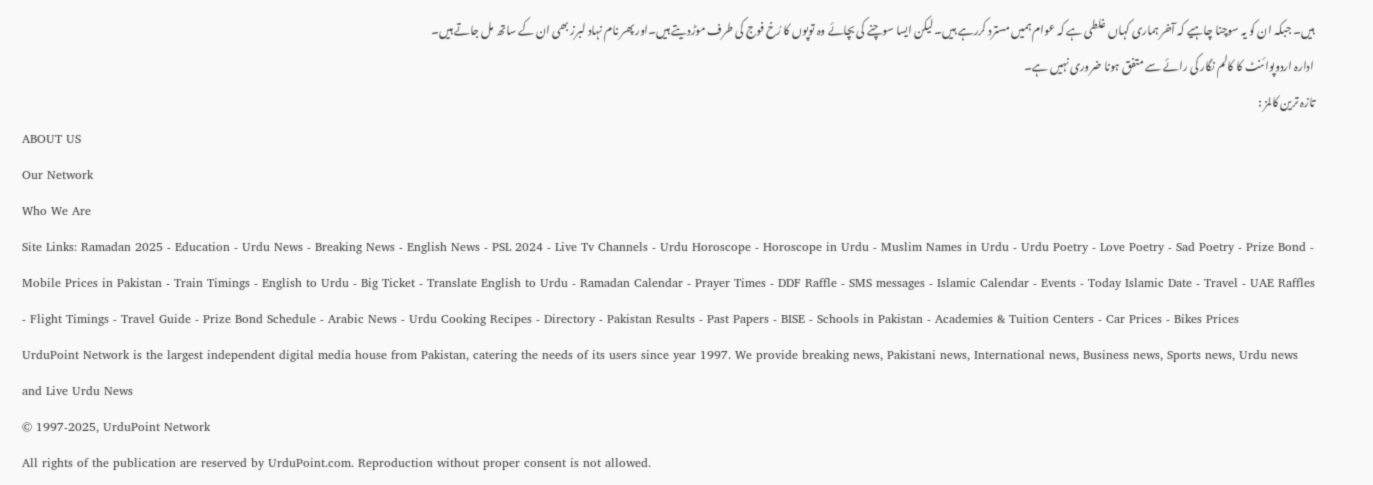ہیں۔ جبکہ ان کو یہ سوچنا چاہیے کہ آخر ہماری کہاں غلطی ہے کہ عوام ہمیں مسترد کررہے ہیں۔ لیکن ایسا سوچنے کی بچائے وہ توپوں کا رُخ فوج کی طرف موڑدیتے ہیں۔اور پھر نام نہاد لبرز بھی ان کے ساتھ مل جاتے ہیں۔
ادارہ اردوپوائنٹ کا کالم نگار کی رائے سے متفق ہونا ضروری نہیں ہے۔
تازہ ترین کالمز :
ABOUT US
Our Network
Who We Are
Site Links: Ramadan 2025 - Education - Urdu News - Breaking News - English News - PSL 2024 - Live Tv Channels - Urdu Horoscope - Horoscope in Urdu - Muslim Names in Urdu - Urdu Poetry - Love Poetry - Sad Poetry - Prize Bond - Mobile Prices in Pakistan - Train Timings - English to Urdu - Big Ticket - Translate English to Urdu - Ramadan Calendar - Prayer Times - DDF Raffle - SMS messages - Islamic Calendar - Events - Today Islamic Date - Travel - UAE Raffles - Flight Timings - Travel Guide - Prize Bond Schedule - Arabic News - Urdu Cooking Recipes - Directory - Pakistan Results - Past Papers - BISE - Schools in Pakistan - Academies & Tuition Centers - Car Prices - Bikes Prices
UrduPoint Network is the largest independent digital media house from Pakistan, catering the needs of its users since year 1997. We provide breaking news, Pakistani news, International news, Business news, Sports news, Urdu news and Live Urdu News
© 1997-2025, UrduPoint Network
All rights of the publication are reserved by UrduPoint.com. Reproduction without proper consent is not allowed.